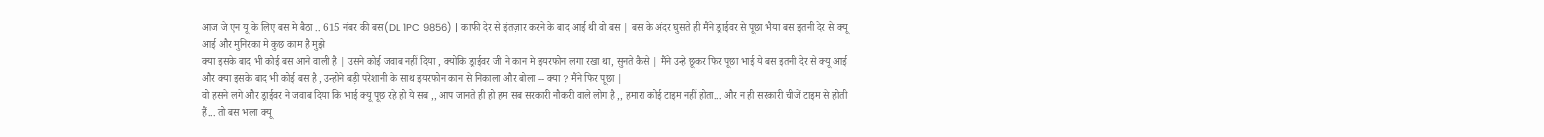आज जे एन यू के लिए बस मे बैठा .. 615 नंबर की बस(DL 1PC 9856) | काफी देर से इंतज़ार करने के बाद आई थी वो बस | बस के अंदर घुसते ही मैंने ड्राईवर से पूछा भैया बस इतनी देर से क्यू आई और मुनिरका मे कुछ काम है मुझे
क्या इसके बाद भी कोई बस आने वाली है | उसने कोई जवाब नहीं दिया , क्योकि ड्राईवर जी ने कान मे इयरफोन लगा रखा था, सुनते कैसे | मैंने उन्हे छूकर फिर पूछा भाई ये बस इतनी देर से क्यू आई और क्या इसके बाद भी कोई बस है , उन्होने बड़ी परेशानी के साथ इयरफोन कान से निकाला और बोला -- क्या ? मैंने फिर पूछा |
वो हसने लगे और ड्राईवर ने जवाब दिया कि भाई क्यू पूछ रहे हो ये सब ,, आप जानते ही हो हम सब सरकारी नौकरी वाले लोग है ,, हमारा कोई टाइम नहीं होता... और न ही सरकारी चीजें टाइम से होती हैं... तो बस भला क्यू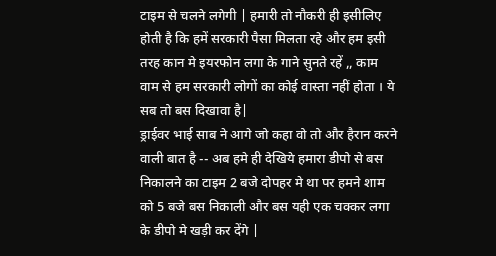टाइम से चलने लगेगी | हमारी तो नौकरी ही इसीलिए होती है कि हमें सरकारी पैसा मिलता रहे और हम इसी तरह कान मे इयरफोन लगा के गाने सुनते रहें ,, काम वाम से हम सरकारी लोगों का कोई वास्ता नहीं होता । ये सब तो बस दिखावा है|
ड्राईवर भाई साब ने आगे जो कहा वो तो और हैरान करने वाली बात है -- अब हमे ही देखिये हमारा डीपो से बस निकालने का टाइम 2 बजे दोपहर मे था पर हमने शाम को 5 बजे बस निकाली और बस यही एक चक्कर लगा के डीपो मे खड़ी कर देंगे |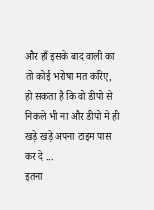और हाँ इसके बाद वाली का तो कोई भरोषा मत करिए, हो सकता है कि वो डीपो से निकले भी ना और डीपो मे ही खड़े खड़े अपना टाइम पास कर दे ...
इतना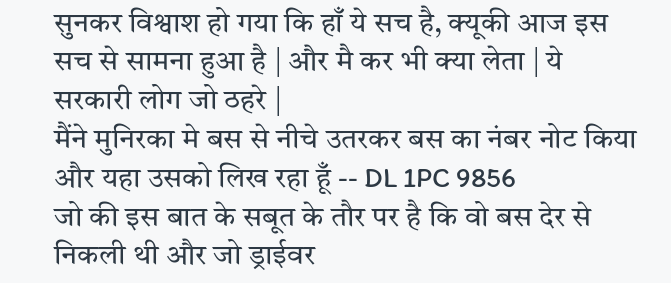सुनकर विश्वाश हो गया कि हाँ ये सच है, क्यूकी आज इस सच से सामना हुआ है | और मै कर भी क्या लेता | ये सरकारी लोग जो ठहरे |
मैंने मुनिरका मे बस से नीचे उतरकर बस का नंबर नोट किया और यहा उसको लिख रहा हूँ -- DL 1PC 9856
जो की इस बात के सबूत के तौर पर है कि वो बस देर से निकली थी और जो ड्राईवर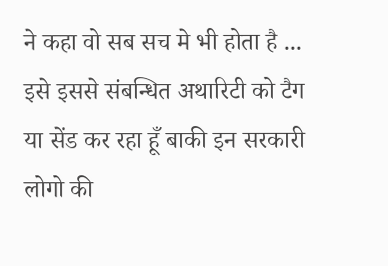ने कहा वो सब सच मे भी होता है ...
इसे इससे संबन्धित अथारिटी को टैग या सेंड कर रहा हूँ बाकी इन सरकारी लोगो की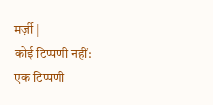मर्ज़ी |
कोई टिप्पणी नहीं:
एक टिप्पणी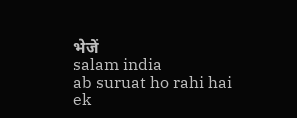भेजें
salam india
ab suruat ho rahi hai ek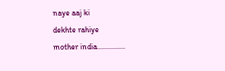naye aaj ki
dekhte rahiye
mother india..............